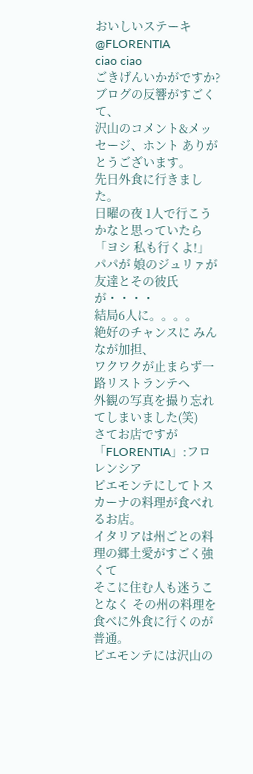おいしいステーキ @FLORENTIA
ciao ciao
ごきげんいかがですか?
ブログの反響がすごくて、
沢山のコメント&メッセージ、ホント ありがとうございます。
先日外食に行きました。
日曜の夜 1人で行こうかなと思っていたら
「ヨシ 私も行くよ!」
パパが 娘のジュリァが 友達とその彼氏が・・・・
結局6人に。。。。
絶好のチャンスに みんなが加担、
ワクワクが止まらず一路リストランテへ
外観の写真を撮り忘れてしまいました(笑)
さてお店ですが 「FLORENTIA」:フロレンシア
ピエモンテにしてトスカーナの料理が食べれるお店。
イタリアは州ごとの料理の郷土愛がすごく強くて
そこに住む人も迷うことなく その州の料理を食べに外食に行くのが普通。
ピエモンテには沢山の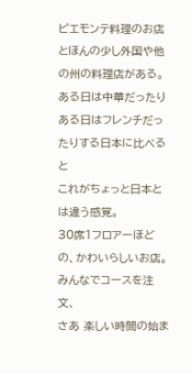ピエモンテ料理のお店とほんの少し外国や他の州の料理店がある。
ある日は中華だったり ある日はフレンチだったりする日本に比べると
これがちょっと日本とは違う感覚。
30席1フロアーほどの、かわいらしいお店。
みんなでコースを注文、
さあ 楽しい時間の始ま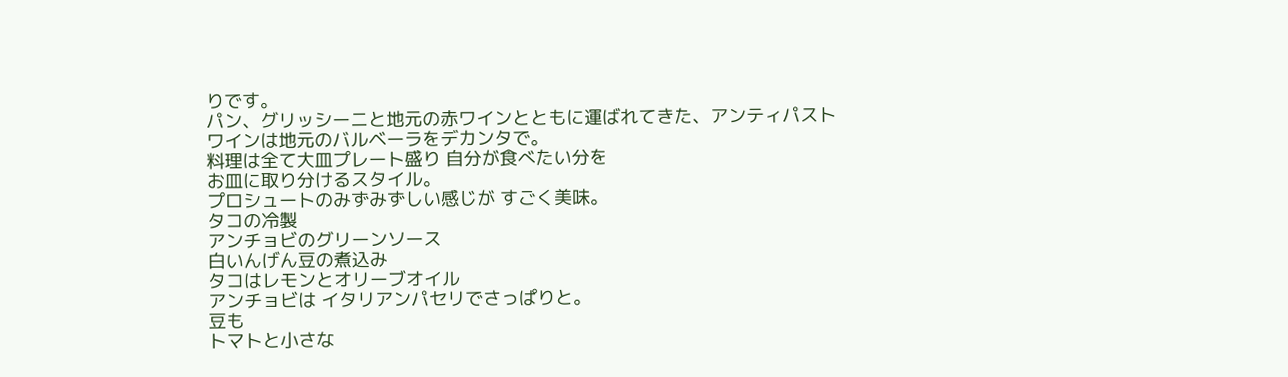りです。
パン、グリッシーニと地元の赤ワインとともに運ばれてきた、アンティパスト
ワインは地元のバルベーラをデカンタで。
料理は全て大皿プレート盛り 自分が食べたい分を
お皿に取り分けるスタイル。
プロシュートのみずみずしい感じが すごく美味。
タコの冷製
アンチョビのグリーンソース
白いんげん豆の煮込み
タコはレモンとオリーブオイル
アンチョビは イタリアンパセリでさっぱりと。
豆も
トマトと小さな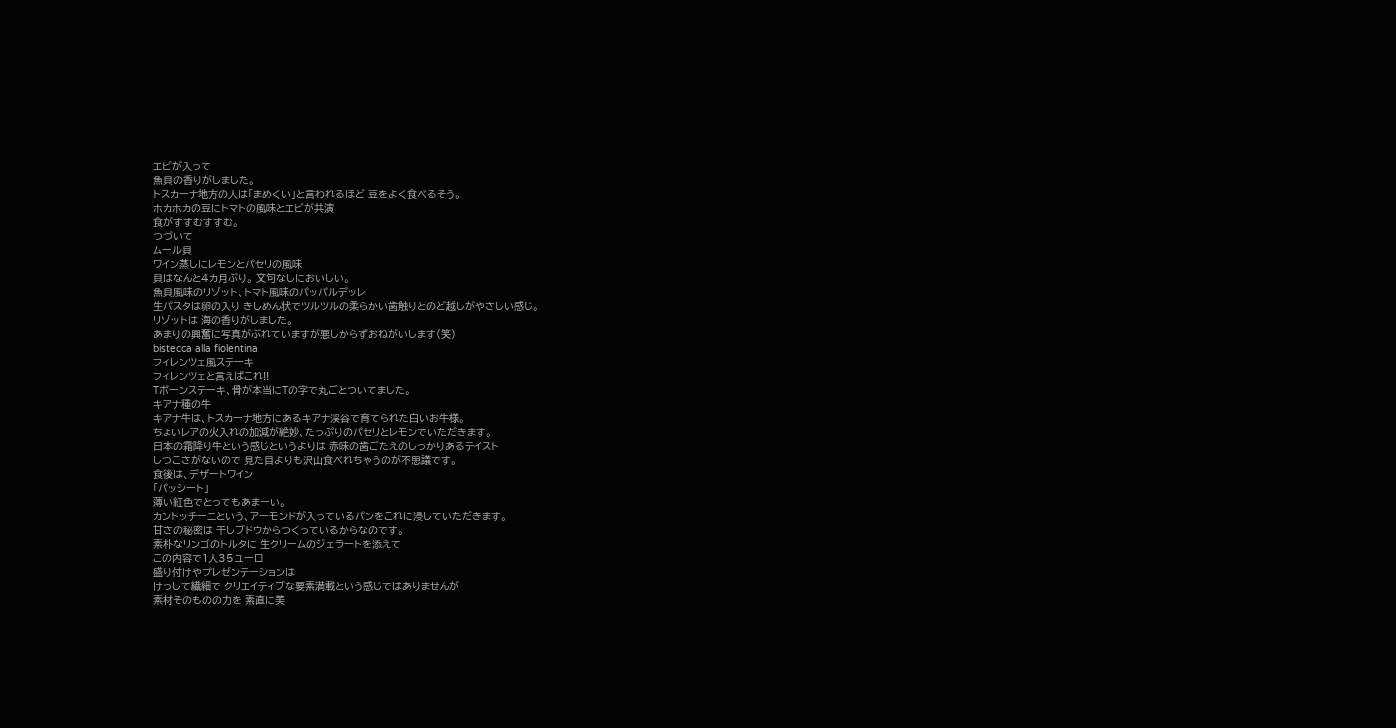エビが入って
魚貝の香りがしました。
トスカーナ地方の人は「まめくい」と言われるほど 豆をよく食べるそう。
ホカホカの豆にトマトの風味とエビが共演
食がすすむすすむ。
つづいて
ムール貝
ワイン蒸しにレモンとパセリの風味
貝はなんと4カ月ぶり。 文句なしにおいしい。
魚貝風味のリゾット、トマト風味のパッパルデッレ
生パスタは卵の入り きしめん状でツルツルの柔らかい歯触りとのど越しがやさしい感じ。
リゾットは 海の香りがしました。
あまりの興奮に写真がぶれていますが悪しからずおねがいします(笑)
bistecca alla fiolentina
フィレンツェ風ステーキ
フィレンツェと言えばこれ!!
Tボーンステーキ、骨が本当にTの字で丸ごとついてました。
キアナ種の牛
キアナ牛は、トスカーナ地方にあるキアナ渓谷で育てられた白いお牛様。
ちょいレアの火入れの加減が絶妙、たっぷりのパセリとレモンでいただきます。
日本の霜降り牛という感じというよりは 赤味の歯ごたえのしっかりあるテイスト
しつこさがないので 見た目よりも沢山食べれちゃうのが不思議です。
食後は、デザートワイン
「パッシート」
薄い紅色でとってもあまーい。
カントッチーニという、アーモンドが入っているパンをこれに浸していただきます。
甘さの秘密は 干しブドウからつくっているからなのです。
素朴なリンゴのトルタに 生クリームのジェラートを添えて
この内容で1人35ユーロ
盛り付けやプレゼンテーションは
けっして繊細で クリエイティブな要素満載という感じではありませんが
素材そのものの力を 素直に美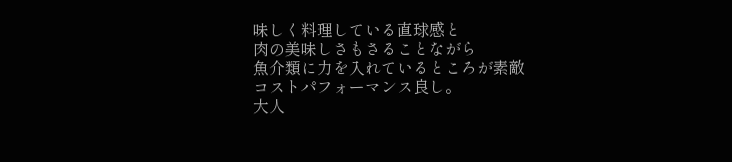味しく料理している直球感と
肉の美味しさもさることながら
魚介類に力を入れているところが素敵
コストパフォーマンス良し。
大人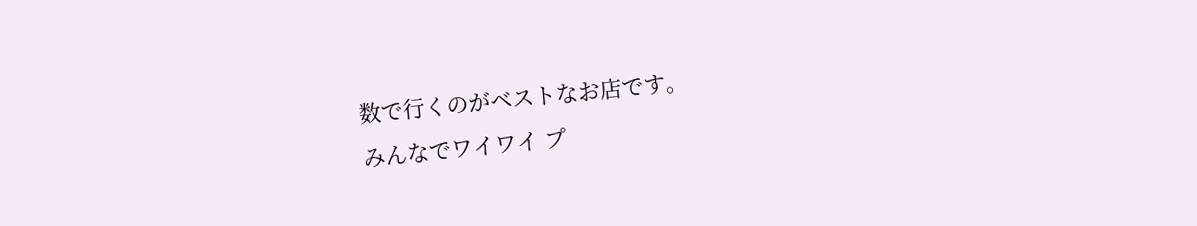数で行くのがベストなお店です。
みんなでワイワイ プ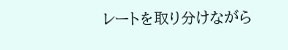レートを取り分けながら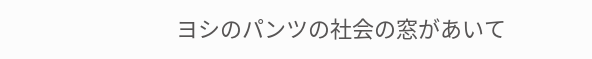ヨシのパンツの社会の窓があいて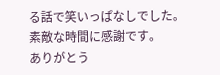る話で笑いっぱなしでした。
素敵な時間に感謝です。
ありがとう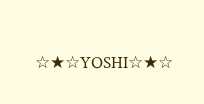☆★☆YOSHI☆★☆